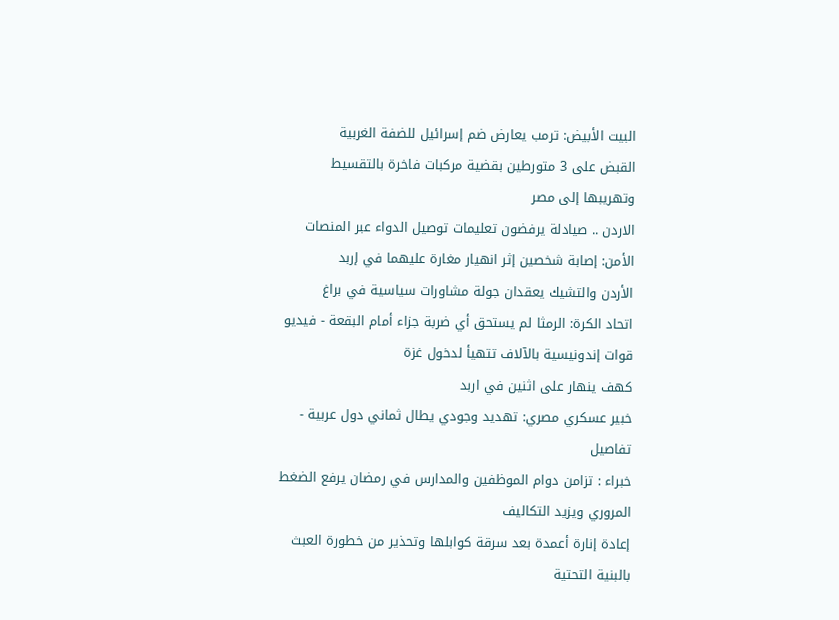البيت الأبيض: ترمب يعارض ضم إسرائيل للضفة الغربية
القبض على 3 متورطين بقضية مركبات فاخرة بالتقسيط وتهريبها إلى مصر
الاردن .. صيادلة يرفضون تعليمات توصيل الدواء عبر المنصات
الأمن: إصابة شخصين إثر انهيار مغارة عليهما في إربد
الأردن والتشيك يعقدان جولة مشاورات سياسية في براغ
اتحاد الكرة: الرمثا لم يستحق أي ضربة جزاء أمام البقعة - فيديو
قوات إندونيسية بالآلاف تتهيأ لدخول غزة
كهف ينهار على اثنين في اربد
خبير عسكري مصري: تهديد وجودي يطال ثماني دول عربية - تفاصيل
خبراء : تزامن دوام الموظفين والمدارس في رمضان يرفع الضغط المروري ويزيد التكاليف
إعادة إنارة أعمدة بعد سرقة كوابلها وتحذير من خطورة العبث بالبنية التحتية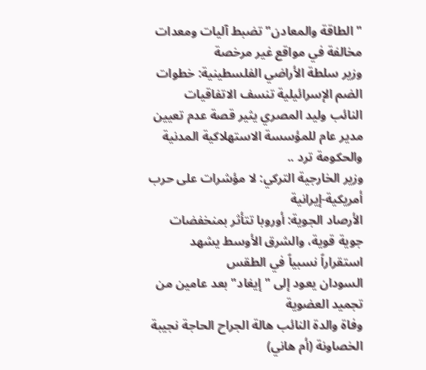"الطاقة والمعادن" تضبط آليات ومعدات مخالفة في مواقع غير مرخصة
وزير سلطة الأراضي الفلسطينية: خطوات الضم الإسرائيلية تنسف الاتفاقيات
النائب وليد المصري يثير قصة عدم تعيين مدير عام للمؤسسة الاستهلاكية المدنية والحكومة ترد ..
وزير الخارجية التركي: لا مؤشرات على حرب أمريكية-إيرانية
الأرصاد الجوية: أوروبا تتأثر بمنخفضات جوية قوية، والشرق الأوسط يشهد استقراراً نسبياً في الطقس
السودان يعود إلى "إيغاد" بعد عامين من تجميد العضوية
وفاة والدة النائب هالة الجراح الحاجة نجيبة الخصاونة (أم هاني)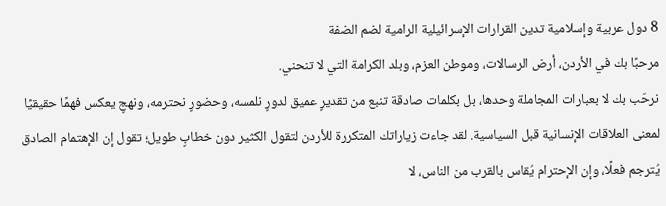8 دول عربية وإسلامية تدين القرارات الإسرائيلية الرامية لضم الضفة
مرحبًا بك في الأردن، أرض الرسالات، وموطن العزم، وبلد الكرامة التي لا تنحني.
نرحّب بك لا بعبارات المجاملة وحدها، بل بكلمات صادقة تنبع من تقديرٍ عميق لدورٍ نلمسه، وحضورٍ نحترمه، ونهجٍ يعكس فهمًا حقيقيًا لمعنى العلاقات الإنسانية قبل السياسية. لقد جاءت زياراتك المتكررة للأردن لتقول الكثير دون خطابٍ طويل؛ تقول إن الإهتمام الصادق يُترجم فعلًا، وإن الإحترام يُقاس بالقرب من الناس، لا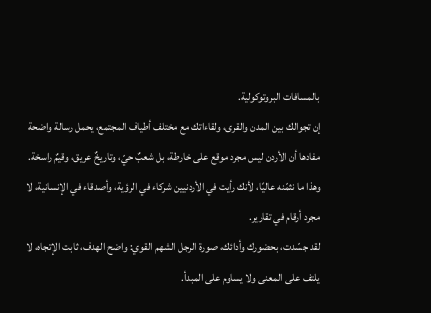بالمسافات البروتوكولية.
إن تجوالك بين المدن والقرى، ولقاءاتك مع مختلف أطياف المجتمع، يحمل رسالة واضحة مفادها أن الأردن ليس مجرد موقع على خارطة، بل شعبٌ حيّ، وتاريخٌ عريق، وقيمٌ راسخة. وهذا ما نثمّنه عاليًا، لأنك رأيت في الأردنيين شركاء في الرؤية، وأصدقاء في الإنسانية، لا مجرد أرقام في تقارير.
لقد جسّدت، بحضورك وأدائك، صورة الرجل الشهم القوي: واضح الهدف، ثابت الإتجاه، لا يلتف على المعنى ولا يساوم على المبدأ.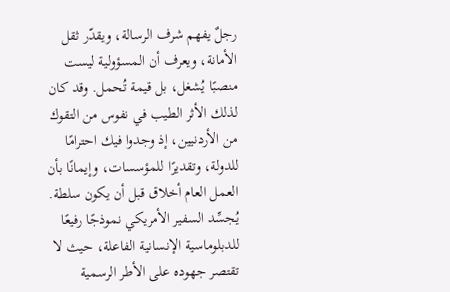رجلٌ يفهم شرف الرسالة، ويقدّر ثقل الأمانة، ويعرف أن المسؤولية ليست منصبًا يُشغل، بل قيمة تُحمل. وقد كان لذلك الأثر الطيب في نفوس من التقوك من الأردنيين، إذ وجدوا فيك احترامًا للدولة، وتقديرًا للمؤسسات، وإيمانًا بأن العمل العام أخلاق قبل أن يكون سلطة.
يُجسِّد السفير الأمريكي نموذجًا رفيعًا للدبلوماسية الإنسانية الفاعلة، حيث لا تقتصر جهوده على الأطر الرسمية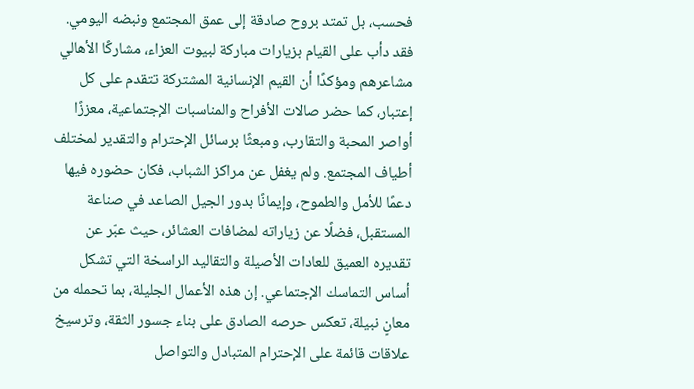فحسب، بل تمتد بروح صادقة إلى عمق المجتمع ونبضه اليومي. فقد دأب على القيام بزيارات مباركة لبيوت العزاء، مشاركًا الأهالي مشاعرهم ومؤكدًا أن القيم الإنسانية المشتركة تتقدم على كل إعتبار، كما حضر صالات الأفراح والمناسبات الإجتماعية، معززًا أواصر المحبة والتقارب، ومبعثًا برسائل الإحترام والتقدير لمختلف أطياف المجتمع. ولم يغفل عن مراكز الشباب، فكان حضوره فيها دعمًا للأمل والطموح، وإيمانًا بدور الجيل الصاعد في صناعة المستقبل، فضلًا عن زياراته لمضافات العشائر، حيث عبّر عن تقديره العميق للعادات الأصيلة والتقاليد الراسخة التي تشكل أساس التماسك الإجتماعي. إن هذه الأعمال الجليلة، بما تحمله من معانٍ نبيلة، تعكس حرصه الصادق على بناء جسور الثقة، وترسيخ علاقات قائمة على الإحترام المتبادل والتواصل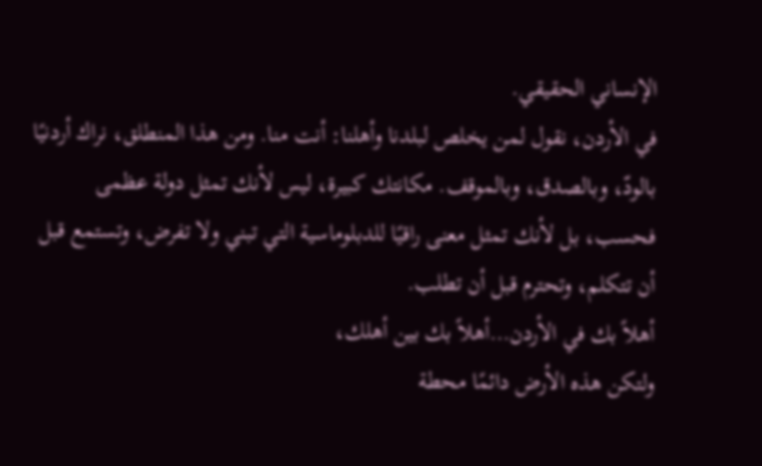الإنساني الحقيقي.
في الأردن، نقول لمن يخلص لبلدنا وأهلنا: أنت منا. ومن هذا المنطلق، نراك أردنيًا بالودّ، وبالصدق، وبالموقف. مكانتك كبيرة، ليس لأنك تمثل دولة عظمى فحسب، بل لأنك تمثل معنى راقيًا للدبلوماسية التي تبني ولا تفرض، وتستمع قبل أن تتكلم، وتحترم قبل أن تطلب.
أهلاً بك في الأردن…أهلاً بك بين أهلك،
ولتكن هذه الأرض دائمًا محطة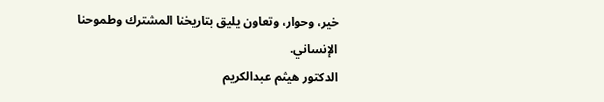خير، وحوار، وتعاون يليق بتاريخنا المشترك وطموحنا الإنساني.
الدكتور هيثم عبدالكريم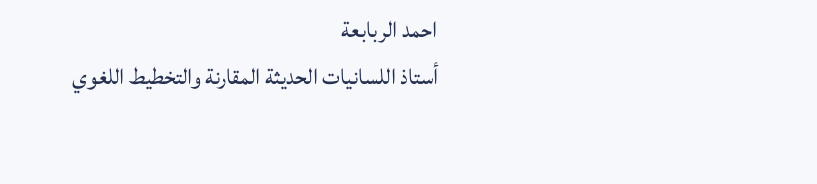احمد الربابعة
أستاذ اللسانيات الحديثة المقارنة والتخطيط اللغوي